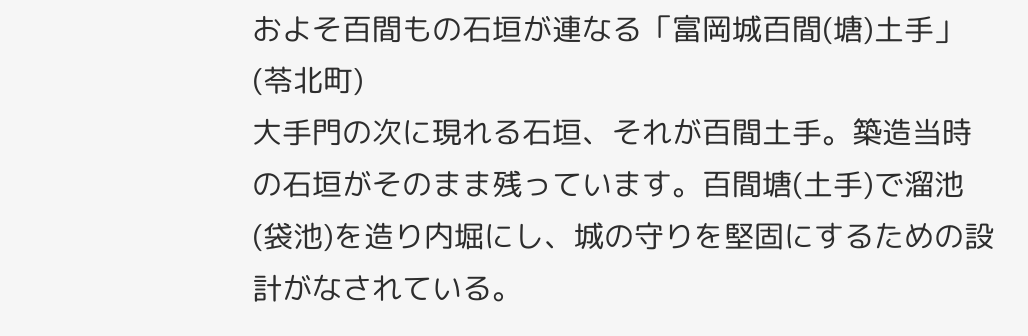およそ百間もの石垣が連なる「富岡城百間(塘)土手」(苓北町)
大手門の次に現れる石垣、それが百間土手。築造当時の石垣がそのまま残っています。百間塘(土手)で溜池(袋池)を造り内堀にし、城の守りを堅固にするための設計がなされている。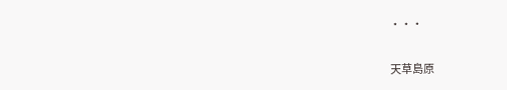・・・


天草島原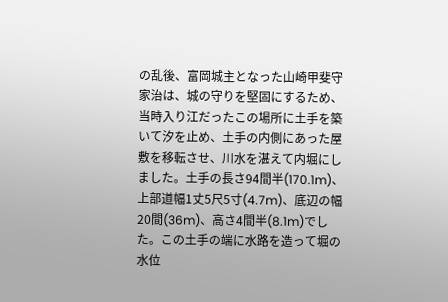の乱後、富岡城主となった山崎甲斐守家治は、城の守りを堅固にするため、当時入り江だったこの場所に土手を築いて汐を止め、土手の内側にあった屋敷を移転させ、川水を湛えて内堀にしました。土手の長さ94間半(170.1m)、上部道幅1丈5尺5寸(4.7m)、底辺の幅20間(36m)、高さ4間半(8.1m)でした。この土手の端に水路を造って堀の水位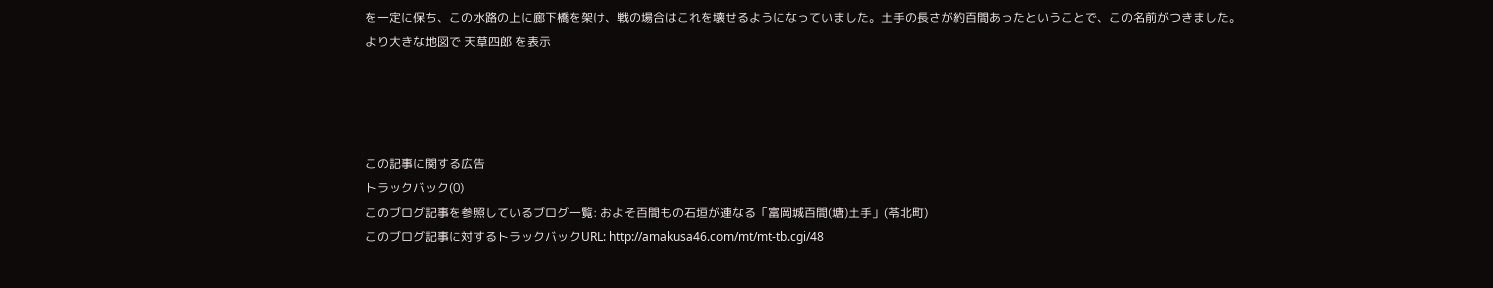を一定に保ち、この水路の上に廊下橋を架け、戦の場合はこれを壊せるようになっていました。土手の長さが約百間あったということで、この名前がつきました。
より大きな地図で 天草四郎 を表示




この記事に関する広告
トラックバック(0)
このブログ記事を参照しているブログ一覧: およそ百間もの石垣が連なる「富岡城百間(塘)土手」(苓北町)
このブログ記事に対するトラックバックURL: http://amakusa46.com/mt/mt-tb.cgi/48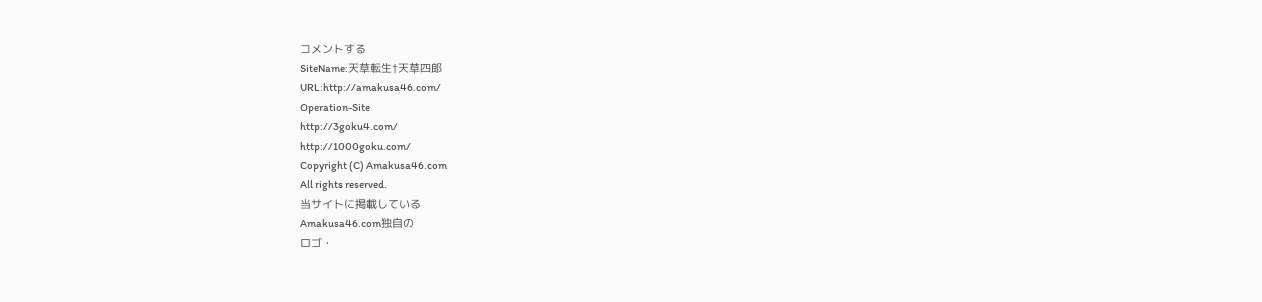コメントする
SiteName:天草転生†天草四郎
URL:http://amakusa46.com/
Operation-Site
http://3goku4.com/
http://1000goku.com/
Copyright (C) Amakusa46.com
All rights reserved.
当サイトに掲載している
Amakusa46.com独自の
ロゴ・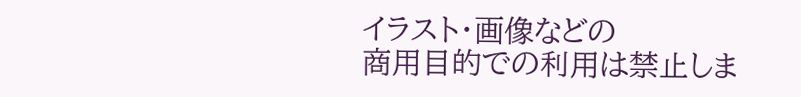イラスト・画像などの
商用目的での利用は禁止しま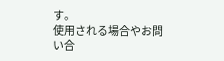す。
使用される場合やお問い合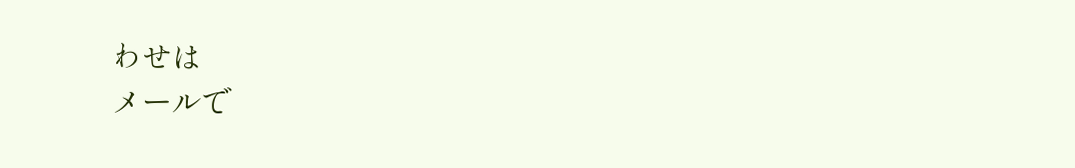わせは
メールで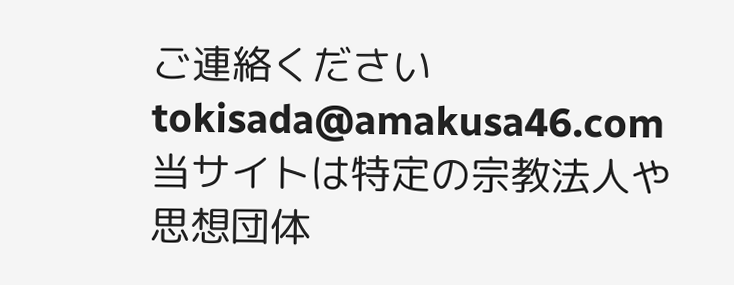ご連絡くださいtokisada@amakusa46.com
当サイトは特定の宗教法人や
思想団体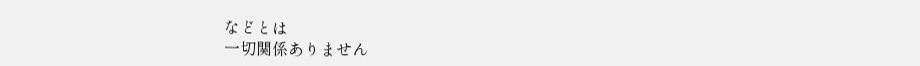などとは
一切関係ありません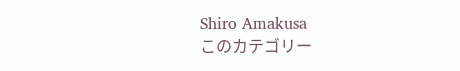Shiro Amakusa
このカテゴリー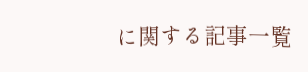に関する記事一覧